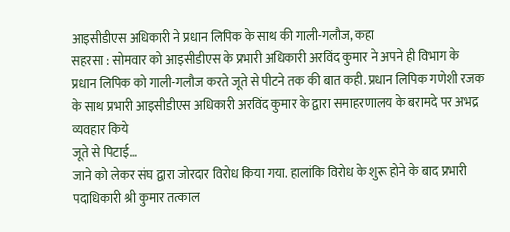आइसीडीएस अधिकारी ने प्रधान लिपिक के साथ की गाली-गलौज, कहा
सहरसा : सोमवार को आइसीडीएस के प्रभारी अधिकारी अरविंद कुमार ने अपने ही विभाग के प्रधान लिपिक को गाली-गलौज करते जूते से पीटने तक की बात कही. प्रधान लिपिक गणेशी रजक के साथ प्रभारी आइसीडीएस अधिकारी अरविंद कुमार के द्वारा समाहरणालय के बरामदे पर अभद्र व्यवहार किये
जूते से पिटाई…
जाने को लेकर संघ द्वारा जोरदार विरोध किया गया. हालांकि विरोध के शुरू होने के बाद प्रभारी पदाधिकारी श्री कुमार तत्काल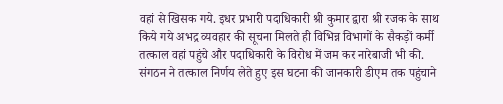वहां से खिसक गये. इधर प्रभारी पदाधिकारी श्री कुमार द्वारा श्री रजक के साथ किये गये अभद्र व्यवहार की सूचना मिलते ही विभिन्न विभागों के सैकड़ों कर्मी तत्काल वहां पहुंचे और पदाधिकारी के विरोध में जम कर नारेबाजी भी की. संगठन ने तत्काल निर्णय लेते हुए इस घटना की जानकारी डीएम तक पहुंचाने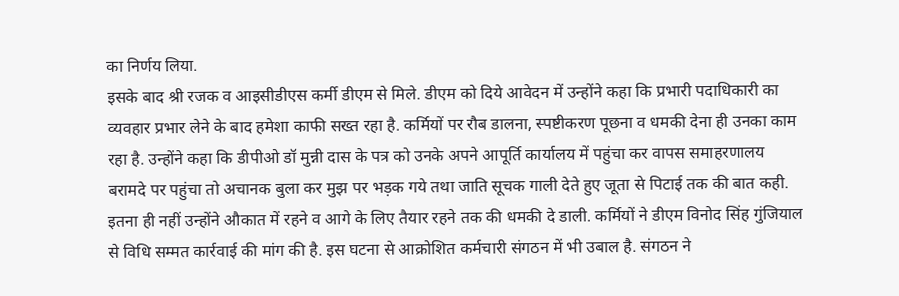का निर्णय लिया.
इसके बाद श्री रजक व आइसीडीएस कर्मी डीएम से मिले. डीएम को दिये आवेदन में उन्होंने कहा कि प्रभारी पदाधिकारी का व्यवहार प्रभार लेने के बाद हमेशा काफी सख्त रहा है. कर्मियों पर रौब डालना, स्पष्टीकरण पूछना व धमकी देना ही उनका काम रहा है. उन्होंने कहा कि डीपीओ डॉ मुन्नी दास के पत्र को उनके अपने आपूर्ति कार्यालय में पहुंचा कर वापस समाहरणालय बरामदे पर पहुंचा तो अचानक बुला कर मुझ पर भड़क गये तथा जाति सूचक गाली देते हुए जूता से पिटाई तक की बात कही. इतना ही नहीं उन्होंने औकात में रहने व आगे के लिए तैयार रहने तक की धमकी दे डाली. कर्मियों ने डीएम विनोद सिंह गुंजियाल से विधि सम्मत कार्रवाई की मांग की है. इस घटना से आक्रोशित कर्मचारी संगठन में भी उबाल है. संगठन ने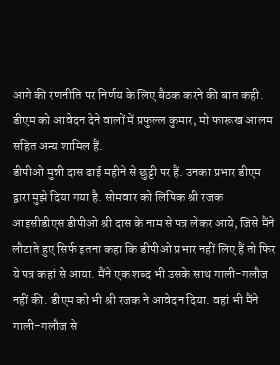आगे की रणनीति पर निर्णय के लिए बैठक करने की बात कही. डीएम को आवेदन देने वालों में प्रफुल्ल कुमार, मो फारूख आलम सहित अन्य शामिल हैं.
डीपीओ मुन्नी दास ढाई महीने से छुट्टी पर हैं. उनका प्रभार डीएम द्वारा मुझे दिया गया है. सोमवार को लिपिक श्री रजक आइसीडीएस डीपीओ श्री दास के नाम से पत्र लेकर आये, जिसे मैंने लौटाते हुए सिर्फ इतना कहा कि डीपीओ प्रभार नहीं लिए हैं तो फिर ये पत्र कहां से आया. मैंने एक शब्द भी उसके साथ गाली-गलौज नहीं की. डीएम को भी श्री रजक ने आवेदन दिया. वहां भी मैंने गाली-गलौज से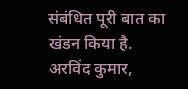संबंधित पूरी बात का खंडन किया है.
अरविंद कुमार,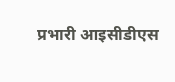प्रभारी आइसीडीएस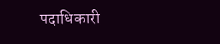पदाधिकारी